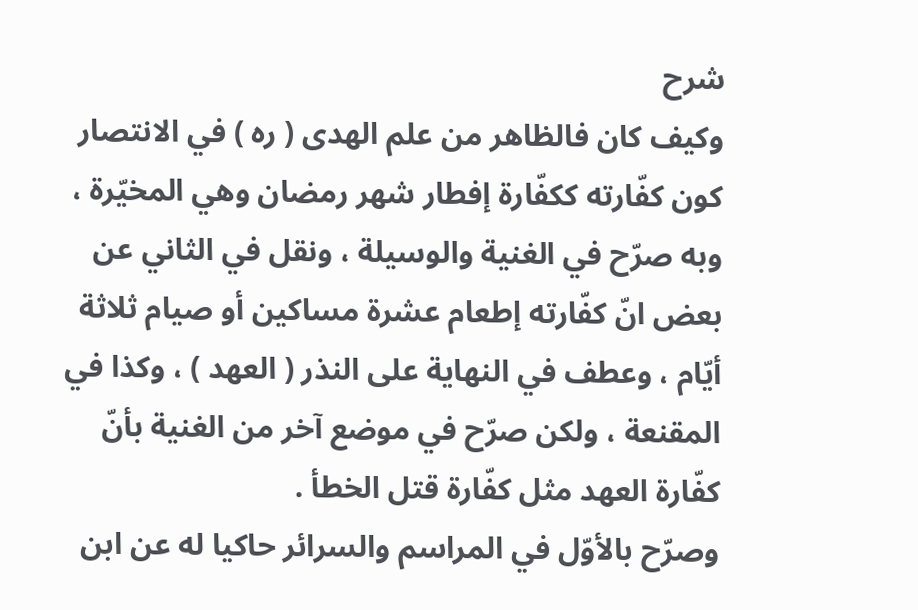شرح
وكيف كان فالظاهر من علم الهدى ( ره ) في الانتصار كون كفّارته ككفّارة إفطار شهر رمضان وهي المخيّرة ، وبه صرّح في الغنية والوسيلة ، ونقل في الثاني عن بعض انّ كفّارته إطعام عشرة مساكين أو صيام ثلاثة أيّام ، وعطف في النهاية على النذر ( العهد ) ، وكذا في المقنعة ، ولكن صرّح في موضع آخر من الغنية بأنّ كفّارة العهد مثل كفّارة قتل الخطأ .
وصرّح بالأوّل في المراسم والسرائر حاكيا له عن ابن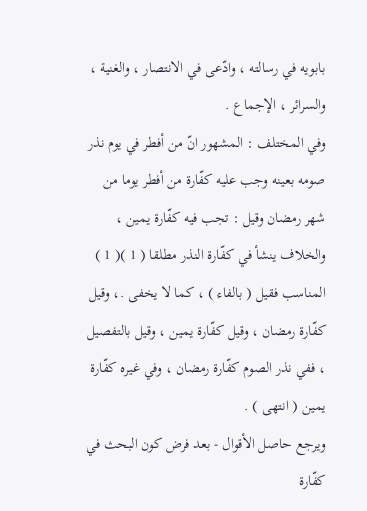بابويه في رسالته ، وادّعى في الانتصار ، والغنية ، والسرائر ، الإجماع .
وفي المختلف : المشهور انّ من أفطر في يوم نذر صومه بعينه وجب عليه كفّارة من أفطر يوما من شهر رمضان وقيل : تجب فيه كفّارة يمين ، والخلاف ينشأ في كفّارة النذر مطلقا ( 1 )( 1 ) المناسب فقيل ( بالفاء ) ، كما لا يخفى .، وقيل كفّارة رمضان ، وقيل كفّارة يمين ، وقيل بالتفصيل ، ففي نذر الصوم كفّارة رمضان ، وفي غيره كفّارة يمين ( انتهى ) .
ويرجع حاصل الأقوال - بعد فرض كون البحث في كفّارة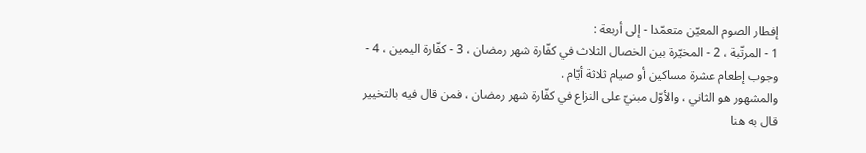إفطار الصوم المعيّن متعمّدا - إلى أربعة :
1 - المرتّبة ، 2 - المخيّرة بين الخصال الثلاث في كفّارة شهر رمضان ، 3 - كفّارة اليمين ، 4 - وجوب إطعام عشرة مساكين أو صيام ثلاثة أيّام .
والمشهور هو الثاني ، والأوّل مبنيّ على النزاع في كفّارة شهر رمضان ، فمن قال فيه بالتخيير قال به هنا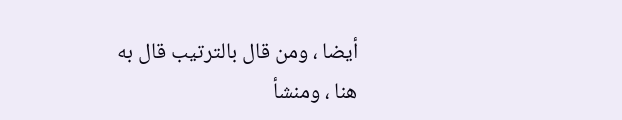أيضا ، ومن قال بالترتيب قال به هنا ، ومنشأ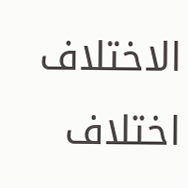الاختلاف اختلاف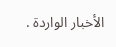الأخبار الواردة .